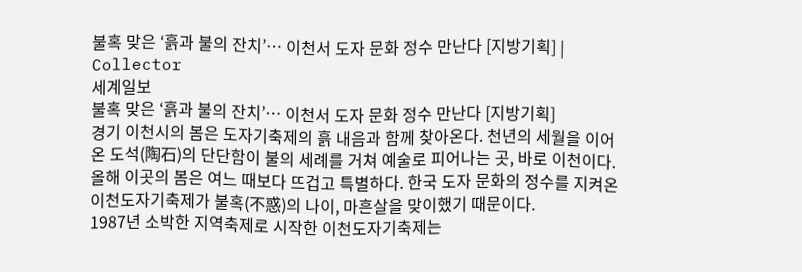불혹 맞은 ‘흙과 불의 잔치’… 이천서 도자 문화 정수 만난다 [지방기획] | Collector
세계일보
불혹 맞은 ‘흙과 불의 잔치’… 이천서 도자 문화 정수 만난다 [지방기획]
경기 이천시의 봄은 도자기축제의 흙 내음과 함께 찾아온다. 천년의 세월을 이어온 도석(陶石)의 단단함이 불의 세례를 거쳐 예술로 피어나는 곳, 바로 이천이다. 올해 이곳의 봄은 여느 때보다 뜨겁고 특별하다. 한국 도자 문화의 정수를 지켜온 이천도자기축제가 불혹(不惑)의 나이, 마흔살을 맞이했기 때문이다.
1987년 소박한 지역축제로 시작한 이천도자기축제는